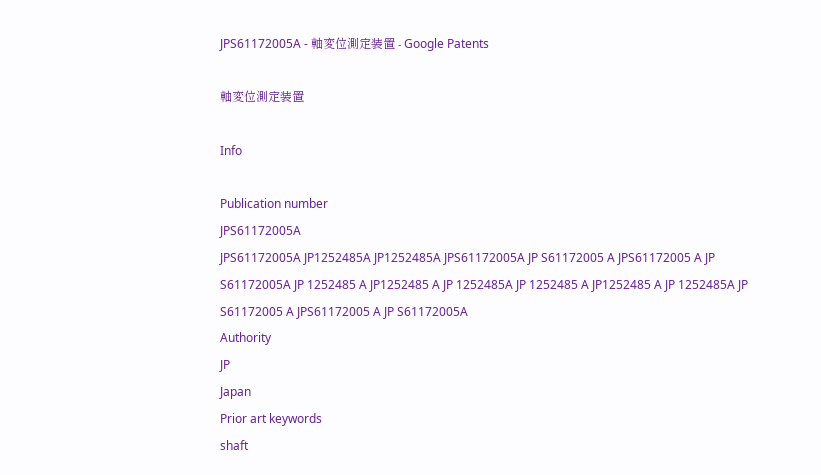JPS61172005A - 軸変位測定装置 - Google Patents

軸変位測定装置

Info

Publication number
JPS61172005A
JPS61172005A JP1252485A JP1252485A JPS61172005A JP S61172005 A JPS61172005 A JP S61172005A JP 1252485 A JP1252485 A JP 1252485A JP 1252485 A JP1252485 A JP 1252485A JP S61172005 A JPS61172005 A JP S61172005A
Authority
JP
Japan
Prior art keywords
shaft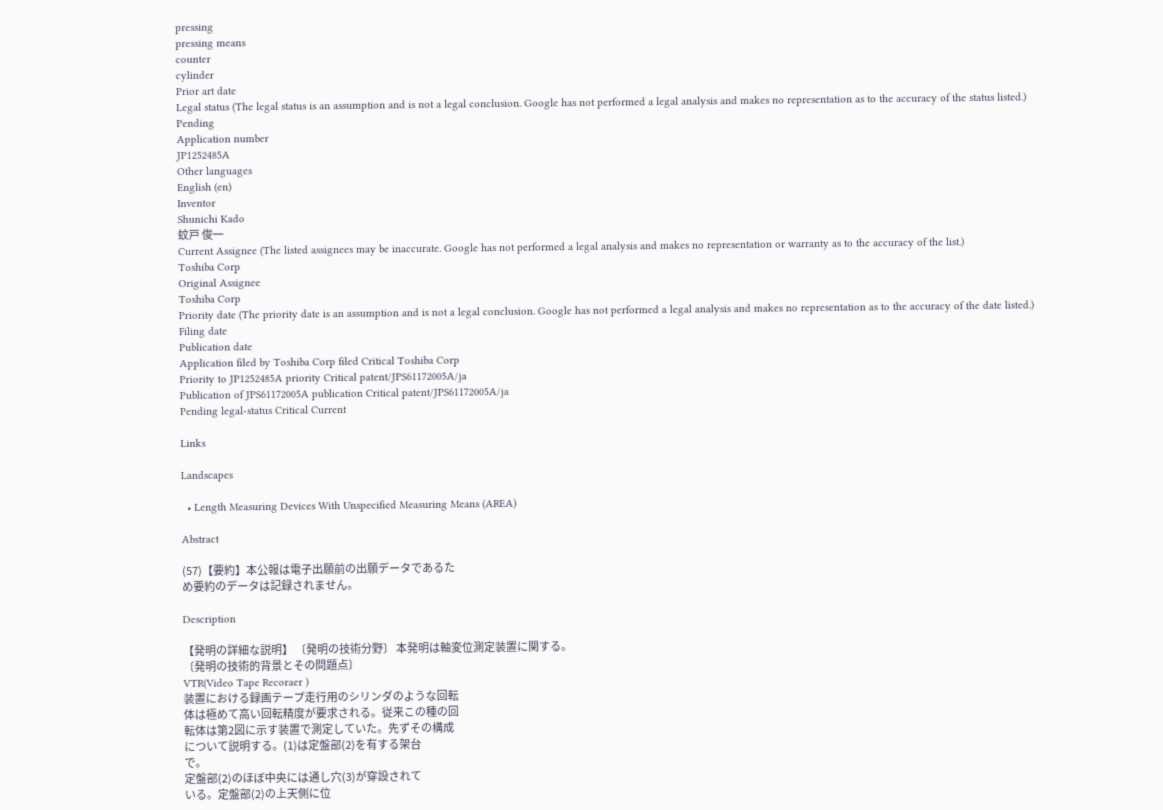pressing
pressing means
counter
cylinder
Prior art date
Legal status (The legal status is an assumption and is not a legal conclusion. Google has not performed a legal analysis and makes no representation as to the accuracy of the status listed.)
Pending
Application number
JP1252485A
Other languages
English (en)
Inventor
Shunichi Kado
蚊戸 俊一
Current Assignee (The listed assignees may be inaccurate. Google has not performed a legal analysis and makes no representation or warranty as to the accuracy of the list.)
Toshiba Corp
Original Assignee
Toshiba Corp
Priority date (The priority date is an assumption and is not a legal conclusion. Google has not performed a legal analysis and makes no representation as to the accuracy of the date listed.)
Filing date
Publication date
Application filed by Toshiba Corp filed Critical Toshiba Corp
Priority to JP1252485A priority Critical patent/JPS61172005A/ja
Publication of JPS61172005A publication Critical patent/JPS61172005A/ja
Pending legal-status Critical Current

Links

Landscapes

  • Length Measuring Devices With Unspecified Measuring Means (AREA)

Abstract

(57)【要約】本公報は電子出願前の出願データであるた
め要約のデータは記録されません。

Description

【発明の詳細な説明】 〔発明の技術分野〕 本発明は軸変位測定装置に関する。
〔発明の技術的背景とその問題点〕
VTR(Video Tape Recoraer )
装置における録画テープ走行用のシリンダのような回転
体は極めて高い回転精度が要求される。従来この種の回
転体は第2図に示す装置で測定していた。先ずその構成
について説明する。(1)は定盤部(2)を有する架台
で。
定盤部(2)のほぼ中央には通し穴(3)が穿設されて
いる。定盤部(2)の上天側に位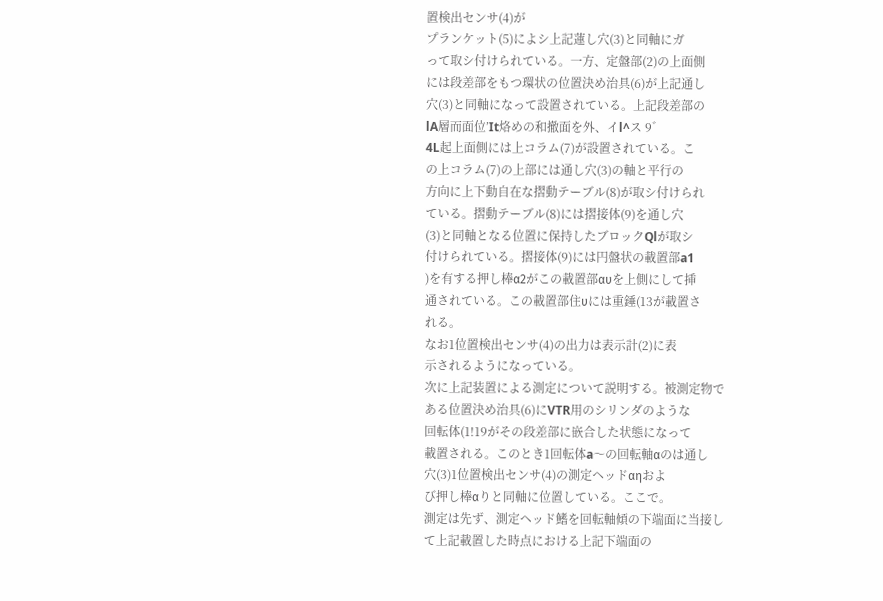置検出センサ(4)が
プランケット(5)によシ上記蓮し穴(3)と同軸にガ
って取シ付けられている。一方、定盤部(2)の上面側
には段差部をもつ環状の位置決め治具(6)が上記通し
穴(3)と同軸になって設置されている。上記段差部の
lA層而面位’It烙めの和撤面を外、イl^ス 9゛
4L起上面側には上コラム(7)が設置されている。こ
の上コラム(7)の上部には通し穴(3)の軸と平行の
方向に上下動自在な摺動テーブル(8)が取シ付けられ
ている。摺動テーブル(8)には摺接体(9)を通し穴
(3)と同軸となる位置に保持したブロックQlが取シ
付けられている。摺接体(9)には円盤状の載置部a1
)を有する押し棒α2がこの載置部αυを上側にして挿
通されている。この載置部住υには重錘(13が載置さ
れる。
なお1位置検出センサ(4)の出力は表示計(2)に表
示されるようになっている。
次に上記装置による測定について説明する。被測定物で
ある位置決め治具(6)にVTR用のシリンダのような
回転体(1!19がその段差部に嵌合した状態になって
載置される。このとき1回転体a〜の回転軸αのは通し
穴(3)1位置検出センサ(4)の測定ヘッドαηおよ
び押し棒αりと同軸に位置している。ここで。
測定は先ず、測定ヘッド鰭を回転軸傾の下端面に当接し
て上記載置した時点における上記下端面の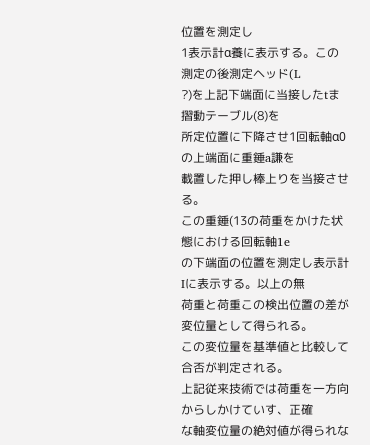位置を測定し
1表示計α養に表示する。この測定の後測定ヘッド(L
?)を上記下端面に当接したtま摺動テーブル(8)を
所定位置に下降させ1回転軸α0の上端面に重錘a謙を
載置した押し棒上りを当接させる。
この重錘(13の荷重をかけた状態における回転軸1e
の下端面の位置を測定し表示計Iに表示する。以上の無
荷重と荷重この検出位置の差が変位量として得られる。
この変位量を基準値と比較して合否が判定される。
上記従来技術では荷重を一方向からしかけていす、正確
な軸変位量の絶対値が得られな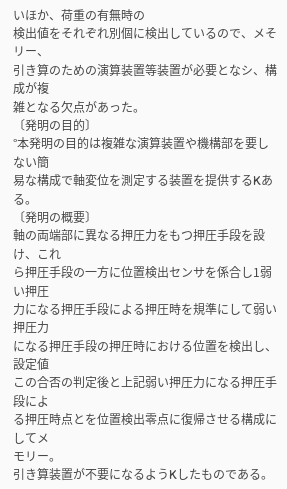いほか、荷重の有無時の
検出値をそれぞれ別個に検出しているので、メそリー、
引き算のための演算装置等装置が必要となシ、構成が複
雑となる欠点があった。
〔発明の目的〕
°本発明の目的は複雑な演算装置や機構部を要しない簡
易な構成で軸変位を測定する装置を提供するKある。
〔発明の概要〕
軸の両端部に異なる押圧力をもつ押圧手段を設け、これ
ら押圧手段の一方に位置検出センサを係合し1弱い押圧
力になる押圧手段による押圧時を規準にして弱い押圧力
になる押圧手段の押圧時における位置を検出し、設定値
この合否の判定後と上記弱い押圧力になる押圧手段によ
る押圧時点とを位置検出零点に復帰させる構成にしてメ
モリー。
引き算装置が不要になるようKしたものである。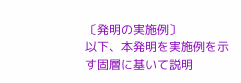〔発明の実施例〕
以下、本発明を実施例を示す固層に基いて説明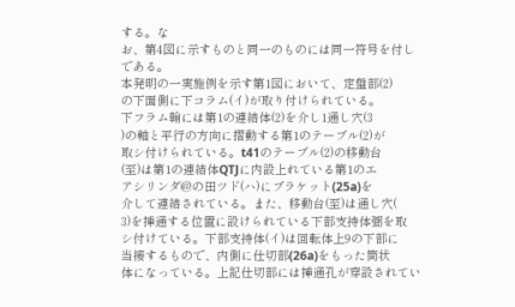する。な
お、第4図に示すものと同一のものには同一符号を付し
である。
本発明の一実施例を示す第1図において、定盤部(2)
の下面側に下コラム(イ)が取り付けられている。
下フラム翰には第1の連結体(2)を介し1通し穴(3
)の軸と平行の方向に摺動する第1のテーブル(2)が
取シ付けられている。t41のテーブル(2)の移動台
(至)は第1の連結体QTJに内設上れている第1のエ
アシリンダ@の田ツド(ハ)にブラケット(25a)を
介して連結されている。また、移動台(至)は通し穴(
3)を挿通する位置に設けられている下部支持体弼を取
シ付けている。下部支持体(イ)は回転体上9の下部に
当接するもので、内側に仕切部(26a)をもった筒状
体になっている。上記仕切部には挿通孔が穿設されてい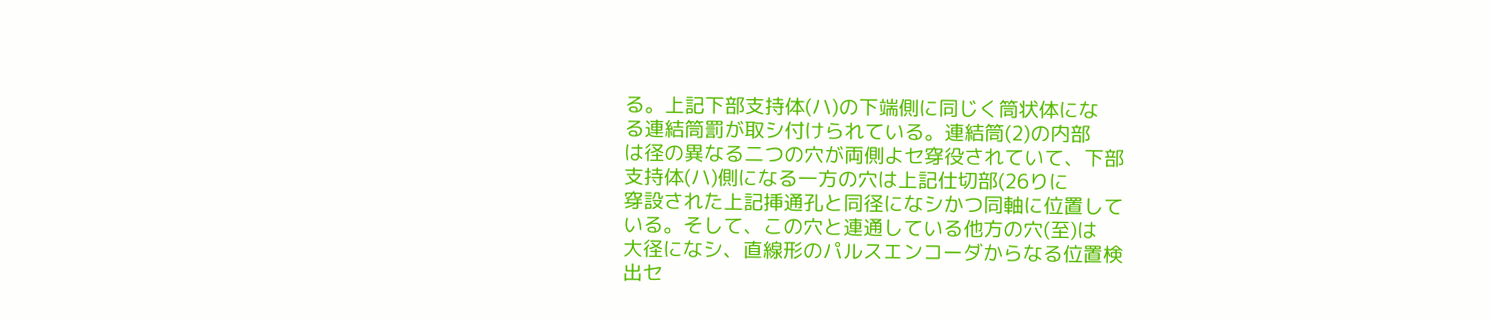る。上記下部支持体(ハ)の下端側に同じく筒状体にな
る連結筒罰が取シ付けられている。連結筒(2)の内部
は径の異なる二つの穴が両側よセ穿役されていて、下部
支持体(ハ)側になる一方の穴は上記仕切部(26りに
穿設された上記挿通孔と同径になシかつ同軸に位置して
いる。そして、この穴と連通している他方の穴(至)は
大径になシ、直線形のパルスエンコーダからなる位置検
出セ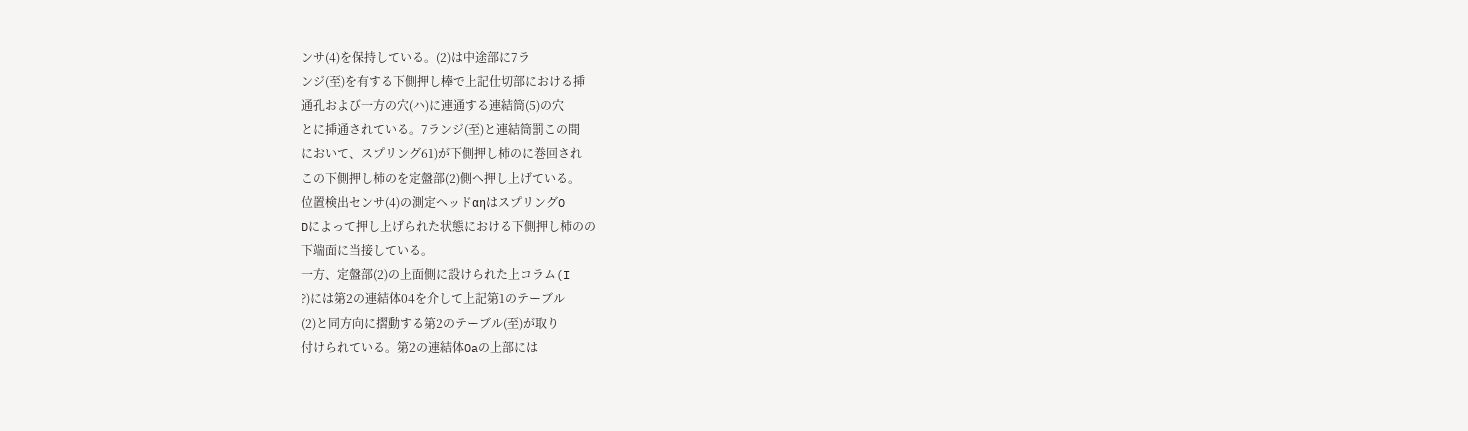ンサ(4)を保持している。(2)は中途部に7ラ
ンジ(至)を有する下側押し棒で上記仕切部における挿
通孔および一方の穴(ハ)に連通する連結筒(5)の穴
とに挿通されている。7ランジ(至)と連結筒罰この間
において、スプリング61)が下側押し柿のに巻回され
この下側押し柿のを定盤部(2)側へ押し上げている。
位置検出センサ(4)の測定ヘッドαηはスプリングO
Dによって押し上げられた状態における下側押し柿のの
下端面に当接している。
一方、定盤部(2)の上面側に設けられた上コラム(I
?)には第2の連結体04を介して上記第1のテーブル
(2)と同方向に摺動する第2のテーブル(至)が取り
付けられている。第2の連結体Oaの上部には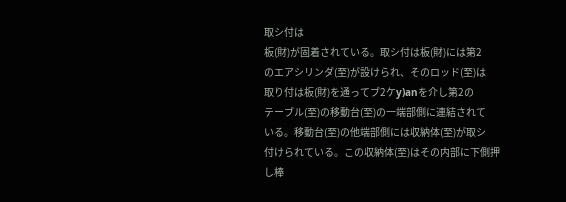取シ付は
板(財)が固着されている。取シ付は板(財)には第2
のエアシリンダ(至)が設けられ、そのロッド(至)は
取り付は板(財)を通ってブ2ケy)anを介し第2の
テーブル(至)の移動台(至)の一端部側に連結されて
いる。移動台(至)の他端部側には収納体(至)が取シ
付けられている。この収納体(至)はその内部に下側押
し棒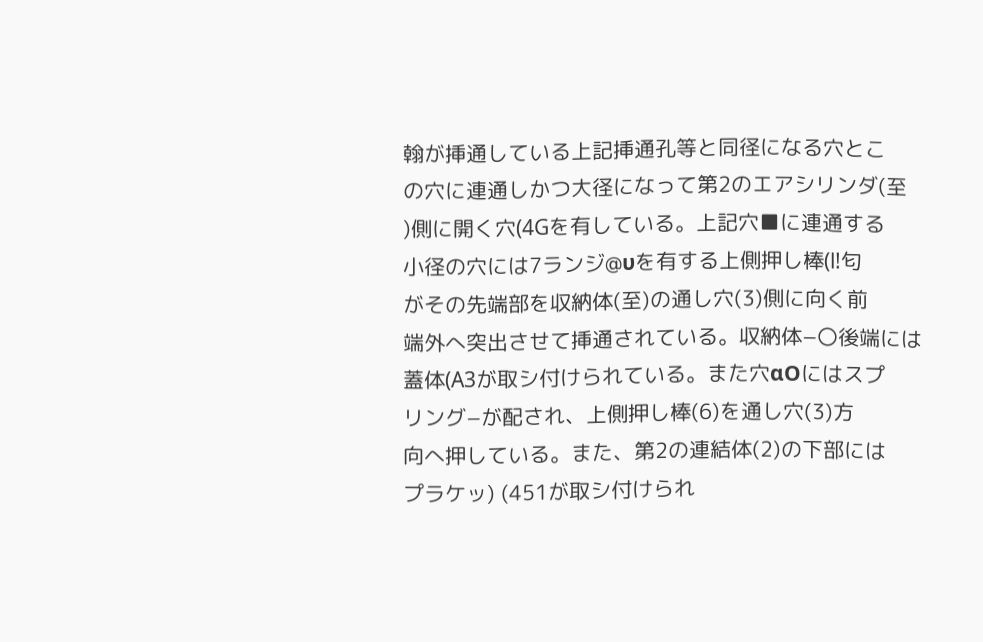翰が挿通している上記挿通孔等と同径になる穴とこ
の穴に連通しかつ大径になって第2のエアシリンダ(至
)側に開く穴(4Gを有している。上記穴■に連通する
小径の穴には7ランジ@υを有する上側押し棒(l!匂
がその先端部を収納体(至)の通し穴(3)側に向く前
端外へ突出させて挿通されている。収納体−〇後端には
蓋体(A3が取シ付けられている。また穴αOにはスプ
リング−が配され、上側押し棒(6)を通し穴(3)方
向へ押している。また、第2の連結体(2)の下部には
プラケッ) (451が取シ付けられ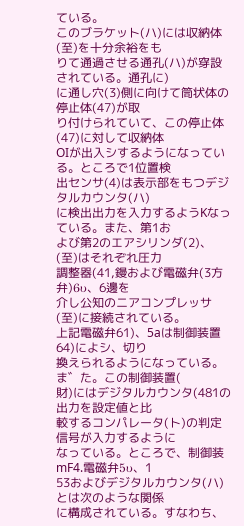ている。
このブラケット(ハ)には収納体(至)を十分余裕をも
りて通過させる通孔(ハ)が穿設されている。通孔に)
に通し穴(3)側に向けて筒状体の停止体(47)が取
り付けられていて、この停止体(47)に対して収納体
OIが出入シするようになっている。ところで1位置検
出センサ(4)は表示部をもつデジタルカウンタ(ハ)
に検出出力を入力するようKなっている。また、第1お
よび第2のエアシリンダ(2)、(至)はそれぞれ圧力
調整器(41,鏝および電磁弁(3方弁)6υ、6邊を
介し公知のニアコンプレッサ(至)に接続されている。
上記電磁弁61)、5aは制御装置64)によシ、切り
換えられるようになっている。ま゛た。この制御装置(
財)にはデジタルカウンタ(481の出力を設定値と比
較するコンパレータ(ト)の判定信号が入力するように
なっている。ところで、制御装mF4.電磁弁5υ、1
53およびデジタルカウンタ(ハ)とは次のような関係
に構成されている。すなわち、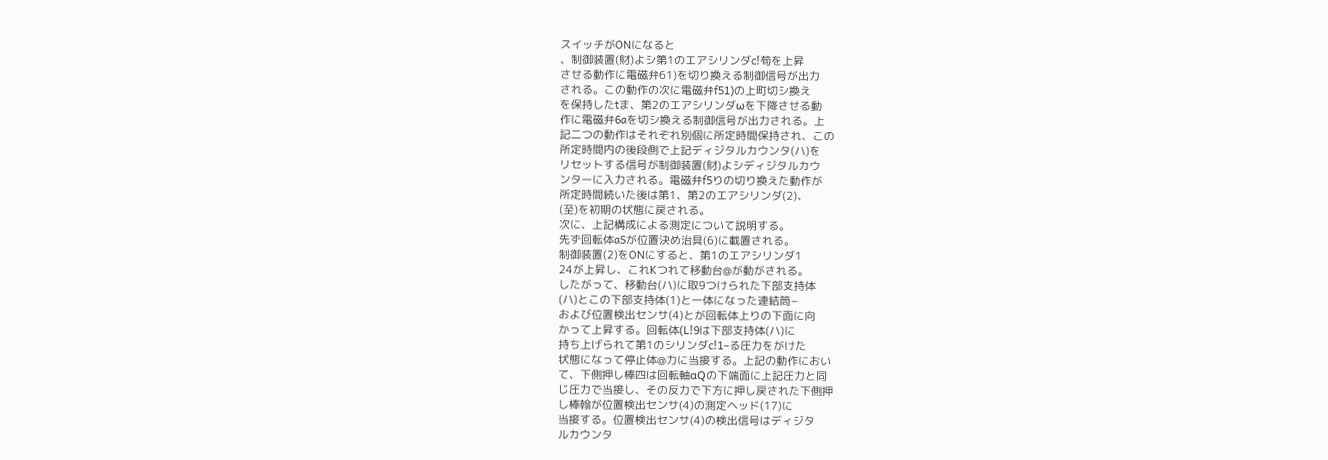スイッチがONになると
、制御装置(財)よシ第1のエアシリンダc!荀を上昇
させる動作に電磁弁61)を切り換える制御信号が出力
される。この動作の次に電磁弁f51)の上町切シ換え
を保持したtま、第2のエアシリンダωを下降させる動
作に電磁弁6aを切シ換える制御信号が出力される。上
記二つの動作はそれぞれ別個に所定時間保持され、この
所定時間内の後段側で上記ディジタルカウンタ(ハ)を
リセットする信号が制御装置(財)よシディジタルカウ
ンターに入力される。電磁弁f5りの切り換えた動作が
所定時間続いた後は第1、第2のエアシリンダ(2)、
(至)を初期の状態に戻される。
次に、上記構成による測定について説明する。
先ず回転体aSが位置決め治具(6)に載置される。
制御装置(2)をONにすると、第1のエアシリンダ1
24が上昇し、これKつれて移動台@が動がされる。
したがって、移動台(ハ)に取9つけられた下部支持体
(ハ)とこの下部支持体(1)と一体になった連結筒−
および位置検出センサ(4)とが回転体上りの下面に向
かって上昇する。回転体(L!9は下部支持体(ハ)に
持ち上げられて第1のシリンダc!1−る圧力をがけた
状態になって停止体@力に当接する。上記の動作におい
て、下側押し棒四は回転軸αQの下端面に上記圧力と同
じ圧力で当接し、その反力で下方に押し戻された下側押
し棒翰が位置検出センサ(4)の測定ヘッド(17)に
当接する。位置検出センサ(4)の検出信号はディジタ
ルカウンタ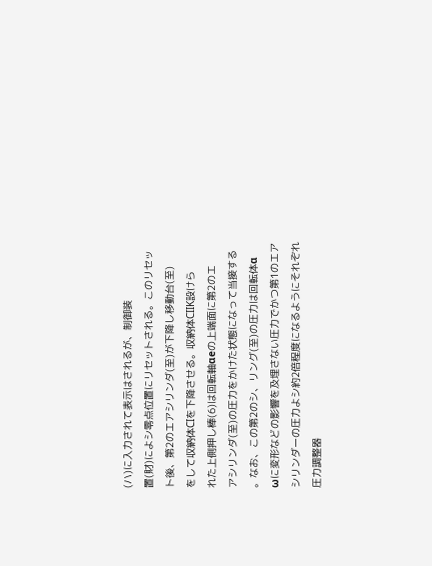(ハ)に入力されて表示はされるが、制御装
置(財)によシ零点位置にリセットされる。このリセッ
ト後、第2のエアシリンダ(至)が下降し移動台(至)
をして収納体CIを下降させる。収納体CIIK設けら
れた上側押し棒(6)は回転軸αeの上端面に第2のエ
アシリンダ(至)の圧力をかけた状態になって当接する
。なお、この第2のシ、リング(至)の圧力は回転体α
ωに変形などの影響を及埋さない圧力でかつ第1のエア
シリンダーの圧力よシ約2倍程度になるようにそれぞれ
圧力調整器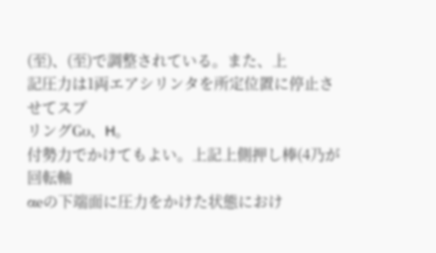(至)、(至)で調整されている。また、上
記圧力は1両エアシリンタを所定位置に停止させてスプ
リングGυ、H。
付勢力でかけてもよい。上記上側押し棒(4乃が回転軸
αeの下端面に圧力をかけた状態におけ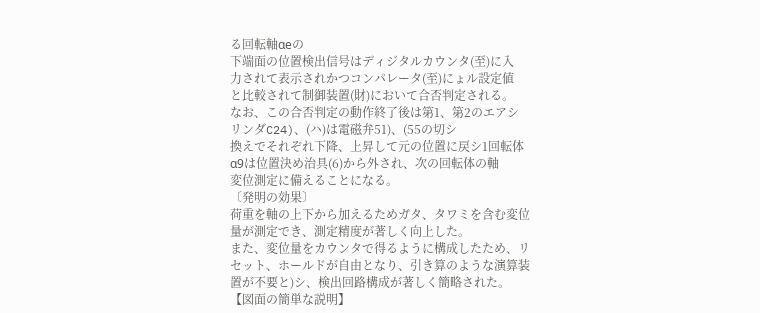る回転軸αeの
下端面の位置検出信号はディジタルカウンタ(至)に入
力されて表示されかつコンパレータ(至)にょル設定値
と比較されて制御装置(財)において合否判定される。
なお、この合否判定の動作終了後は第1、第2のエアシ
リンダC24)、(ハ)は電磁弁51)、(55の切シ
換えでそれぞれ下降、上昇して元の位置に戻シ1回転体
α9は位置決め治具(6)から外され、次の回転体の軸
変位測定に備えることになる。
〔発明の効果〕
荷重を軸の上下から加えるためガタ、タワミを含む変位
量が測定でき、測定精度が著しく向上した。
また、変位量をカウンタで得るように構成したため、リ
セット、ホールドが自由となり、引き算のような演算装
置が不要と)シ、検出回路構成が著しく簡略された。
【図面の簡単な説明】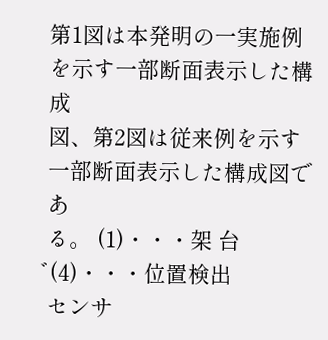第1図は本発明の一実施例を示す一部断面表示した構成
図、第2図は従来例を示す一部断面表示した構成図であ
る。 (1)・・・架 台     ゛(4)・・・位置検出
センサ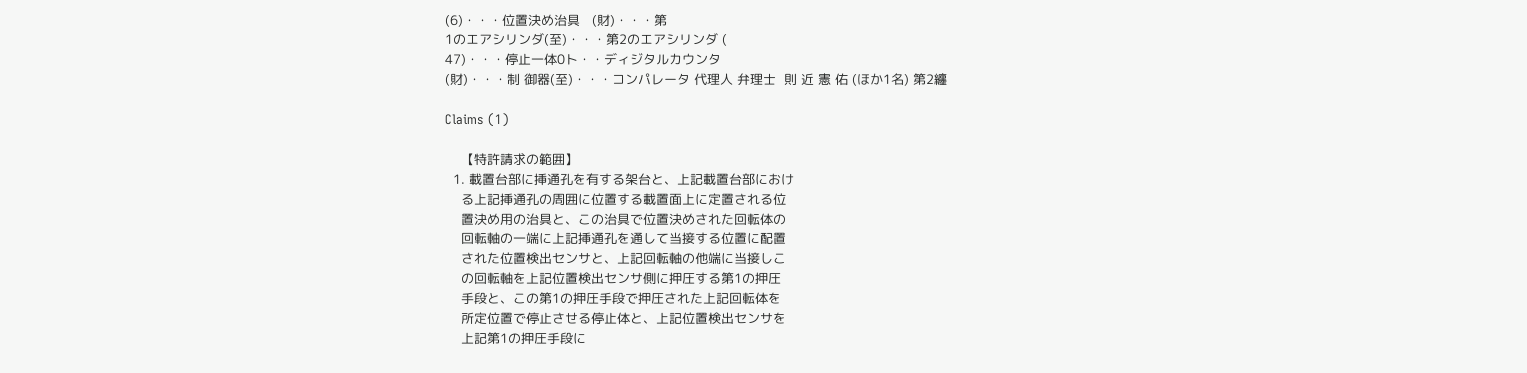(6)・・・位置決め治具   (財)・・・第
1のエアシリンダ(至)・・・第2のエアシリンダ (
47)・・・停止一体0ト・・ディジタルカウンタ
(財)・・・制 御器(至)・・・コンパレータ 代理人 弁理士  則 近 憲 佑 (ほか1名) 第2纏

Claims (1)

    【特許請求の範囲】
  1. 載置台部に挿通孔を有する架台と、上記載置台部におけ
    る上記挿通孔の周囲に位置する載置面上に定置される位
    置決め用の治具と、この治具で位置決めされた回転体の
    回転軸の一端に上記挿通孔を通して当接する位置に配置
    された位置検出センサと、上記回転軸の他端に当接しこ
    の回転軸を上記位置検出センサ側に押圧する第1の押圧
    手段と、この第1の押圧手段で押圧された上記回転体を
    所定位置で停止させる停止体と、上記位置検出センサを
    上記第1の押圧手段に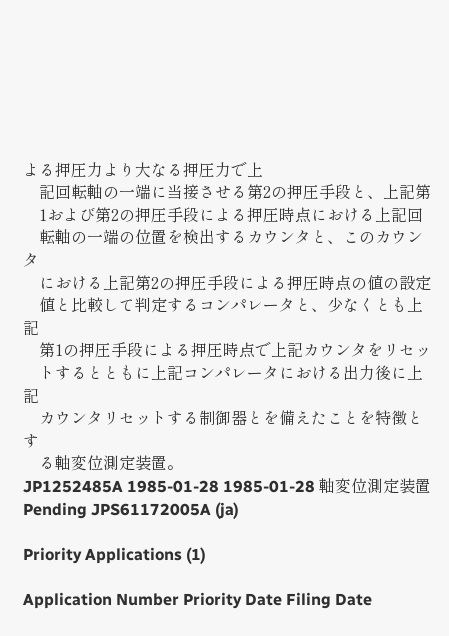よる押圧力より大なる押圧力で上
    記回転軸の一端に当接させる第2の押圧手段と、上記第
    1および第2の押圧手段による押圧時点における上記回
    転軸の一端の位置を検出するカウンタと、このカウンタ
    における上記第2の押圧手段による押圧時点の値の設定
    値と比較して判定するコンパレータと、少なくとも上記
    第1の押圧手段による押圧時点で上記カウンタをリセッ
    トするとともに上記コンパレータにおける出力後に上記
    カウンタリセットする制御器とを備えたことを特徴とす
    る軸変位測定装置。
JP1252485A 1985-01-28 1985-01-28 軸変位測定装置 Pending JPS61172005A (ja)

Priority Applications (1)

Application Number Priority Date Filing Date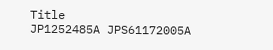Title
JP1252485A JPS61172005A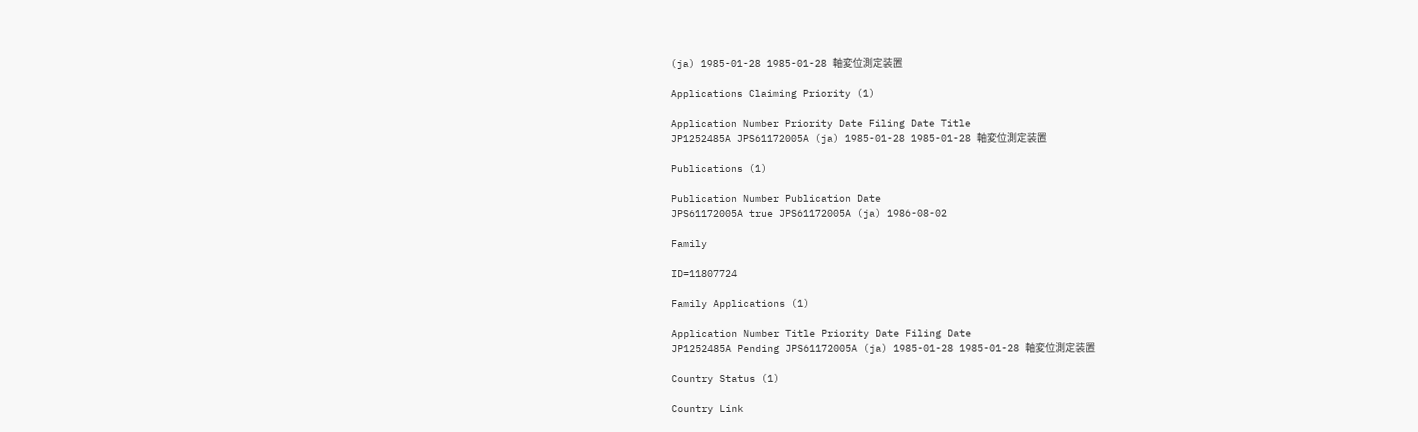(ja) 1985-01-28 1985-01-28 軸変位測定装置

Applications Claiming Priority (1)

Application Number Priority Date Filing Date Title
JP1252485A JPS61172005A (ja) 1985-01-28 1985-01-28 軸変位測定装置

Publications (1)

Publication Number Publication Date
JPS61172005A true JPS61172005A (ja) 1986-08-02

Family

ID=11807724

Family Applications (1)

Application Number Title Priority Date Filing Date
JP1252485A Pending JPS61172005A (ja) 1985-01-28 1985-01-28 軸変位測定装置

Country Status (1)

Country Link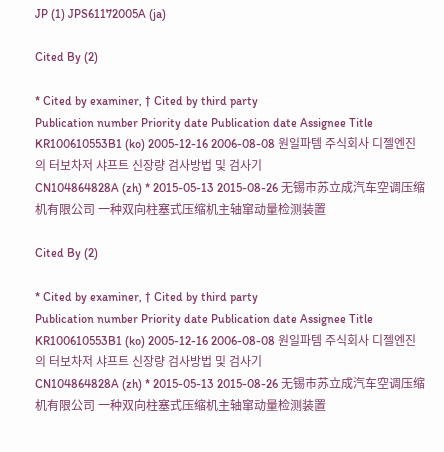JP (1) JPS61172005A (ja)

Cited By (2)

* Cited by examiner, † Cited by third party
Publication number Priority date Publication date Assignee Title
KR100610553B1 (ko) 2005-12-16 2006-08-08 원일파템 주식회사 디젤엔진의 터보차저 샤프트 신장량 검사방법 및 검사기
CN104864828A (zh) * 2015-05-13 2015-08-26 无锡市苏立成汽车空调压缩机有限公司 一种双向柱塞式压缩机主轴窜动量检测装置

Cited By (2)

* Cited by examiner, † Cited by third party
Publication number Priority date Publication date Assignee Title
KR100610553B1 (ko) 2005-12-16 2006-08-08 원일파템 주식회사 디젤엔진의 터보차저 샤프트 신장량 검사방법 및 검사기
CN104864828A (zh) * 2015-05-13 2015-08-26 无锡市苏立成汽车空调压缩机有限公司 一种双向柱塞式压缩机主轴窜动量检测装置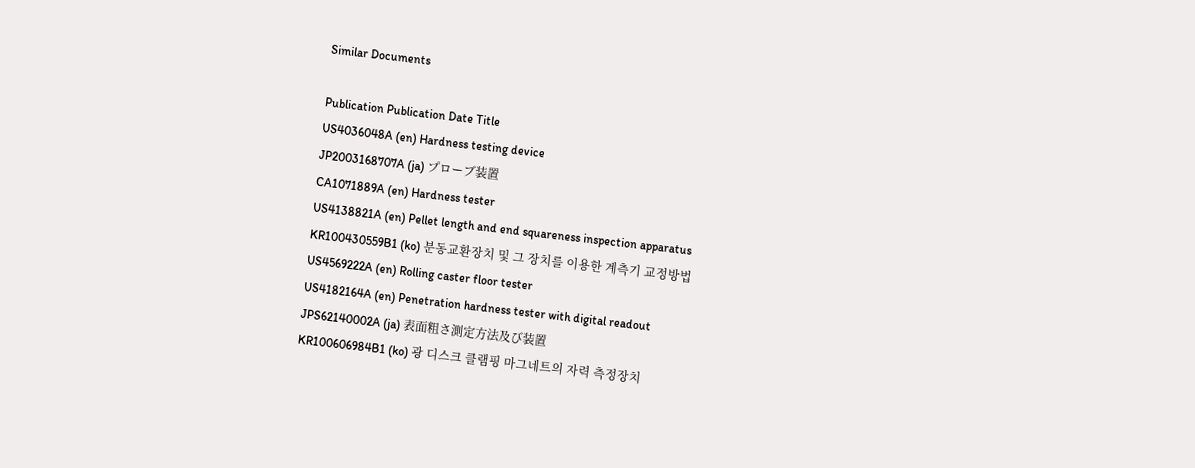Similar Documents

Publication Publication Date Title
US4036048A (en) Hardness testing device
JP2003168707A (ja) プローブ装置
CA1071889A (en) Hardness tester
US4138821A (en) Pellet length and end squareness inspection apparatus
KR100430559B1 (ko) 분동교환장치 및 그 장치를 이용한 계측기 교정방법
US4569222A (en) Rolling caster floor tester
US4182164A (en) Penetration hardness tester with digital readout
JPS62140002A (ja) 表面粗さ測定方法及び装置
KR100606984B1 (ko) 광 디스크 클램핑 마그네트의 자력 측정장치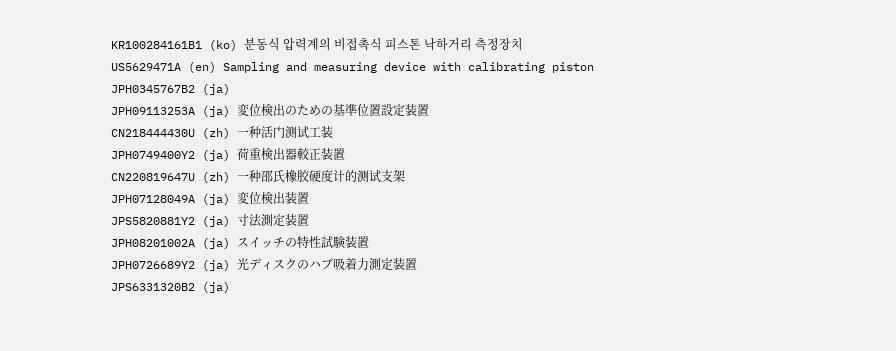KR100284161B1 (ko) 분동식 압력계의 비접촉식 피스톤 낙하거리 측정장치
US5629471A (en) Sampling and measuring device with calibrating piston
JPH0345767B2 (ja)
JPH09113253A (ja) 変位検出のための基準位置設定装置
CN218444430U (zh) 一种活门测试工装
JPH0749400Y2 (ja) 荷重検出器較正装置
CN220819647U (zh) 一种邵氏橡胶硬度计的测试支架
JPH07128049A (ja) 変位検出装置
JPS5820881Y2 (ja) 寸法測定装置
JPH08201002A (ja) スイッチの特性試験装置
JPH0726689Y2 (ja) 光ディスクのハブ吸着力測定装置
JPS6331320B2 (ja)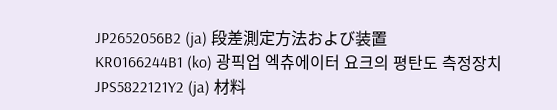JP2652056B2 (ja) 段差測定方法および装置
KR0166244B1 (ko) 광픽업 엑츄에이터 요크의 평탄도 측정장치
JPS5822121Y2 (ja) 材料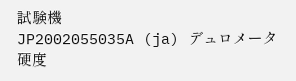試験機
JP2002055035A (ja) デュロメータ硬度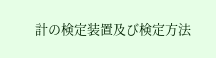計の検定装置及び検定方法